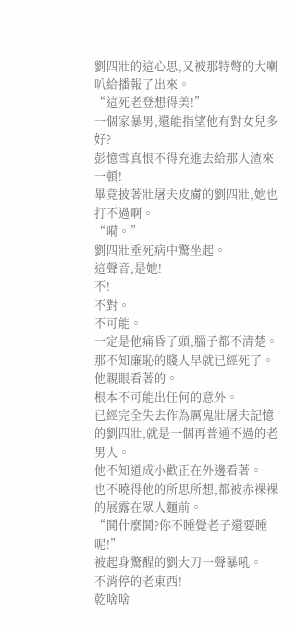劉四壯的這心思,又被那特彆的大喇叭給播報了出來。
“這死老登想得美!”
一個家暴男,還能指望他有對女兒多好?
彭憶雪真恨不得充進去給那人渣來一頓!
畢竟披著壯屠夫皮膚的劉四壯,她也打不過啊。
“嗬。”
劉四壯垂死病中驚坐起。
這聲音,是她!
不!
不對。
不可能。
一定是他痛昏了頭,腦子都不清楚。
那不知廉恥的賤人早就已經死了。
他親眼看著的。
根本不可能出任何的意外。
已經完全失去作為厲鬼壯屠夫記憶的劉四壯,就是一個再普通不過的老男人。
他不知道成小歡正在外邊看著。
也不曉得他的所思所想,都被赤裸裸的展露在眾人麵前。
“鬨什麼鬨?你不睡覺老子還要睡呢!”
被起身驚醒的劉大刀一聲暴吼。
不消停的老東西!
乾啥啥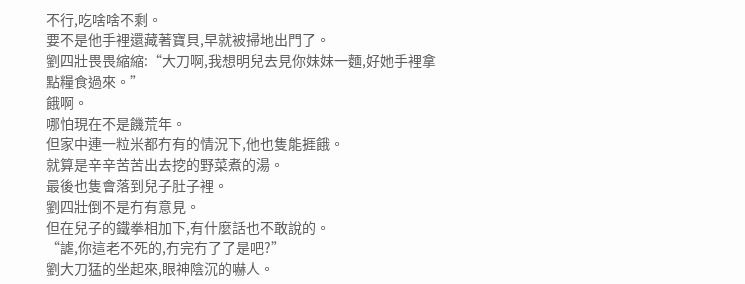不行,吃啥啥不剩。
要不是他手裡還藏著寶貝,早就被掃地出門了。
劉四壯畏畏縮縮:“大刀啊,我想明兒去見你妹妹一麵,好她手裡拿點糧食過來。”
餓啊。
哪怕現在不是饑荒年。
但家中連一粒米都冇有的情況下,他也隻能捱餓。
就算是辛辛苦苦出去挖的野菜煮的湯。
最後也隻會落到兒子肚子裡。
劉四壯倒不是冇有意見。
但在兒子的鐵拳相加下,有什麼話也不敢說的。
“謔,你這老不死的,冇完冇了了是吧?”
劉大刀猛的坐起來,眼神陰沉的嚇人。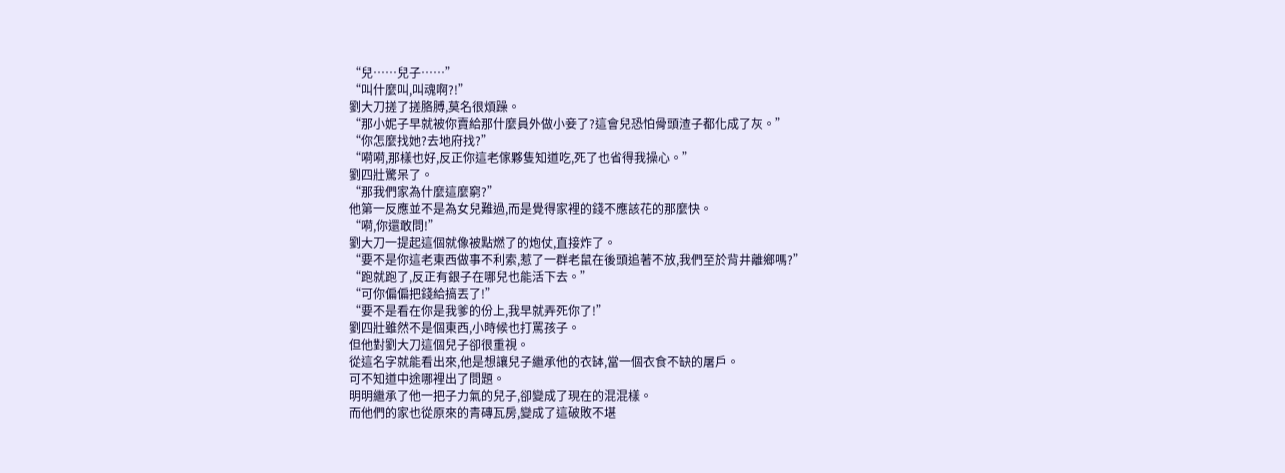“兒……兒子……”
“叫什麼叫,叫魂啊?!”
劉大刀搓了搓胳膊,莫名很煩躁。
“那小妮子早就被你賣給那什麼員外做小妾了?這會兒恐怕骨頭渣子都化成了灰。”
“你怎麼找她?去地府找?”
“嗬嗬,那樣也好,反正你這老傢夥隻知道吃,死了也省得我操心。”
劉四壯驚呆了。
“那我們家為什麼這麼窮?”
他第一反應並不是為女兒難過,而是覺得家裡的錢不應該花的那麼快。
“嗬,你還敢問!”
劉大刀一提起這個就像被點燃了的炮仗,直接炸了。
“要不是你這老東西做事不利索,惹了一群老鼠在後頭追著不放,我們至於背井離鄉嗎?”
“跑就跑了,反正有銀子在哪兒也能活下去。”
“可你偏偏把錢給搞丟了!”
“要不是看在你是我爹的份上,我早就弄死你了!”
劉四壯雖然不是個東西,小時候也打罵孩子。
但他對劉大刀這個兒子卻很重視。
從這名字就能看出來,他是想讓兒子繼承他的衣缽,當一個衣食不缺的屠戶。
可不知道中途哪裡出了問題。
明明繼承了他一把子力氣的兒子,卻變成了現在的混混樣。
而他們的家也從原來的青磚瓦房,變成了這破敗不堪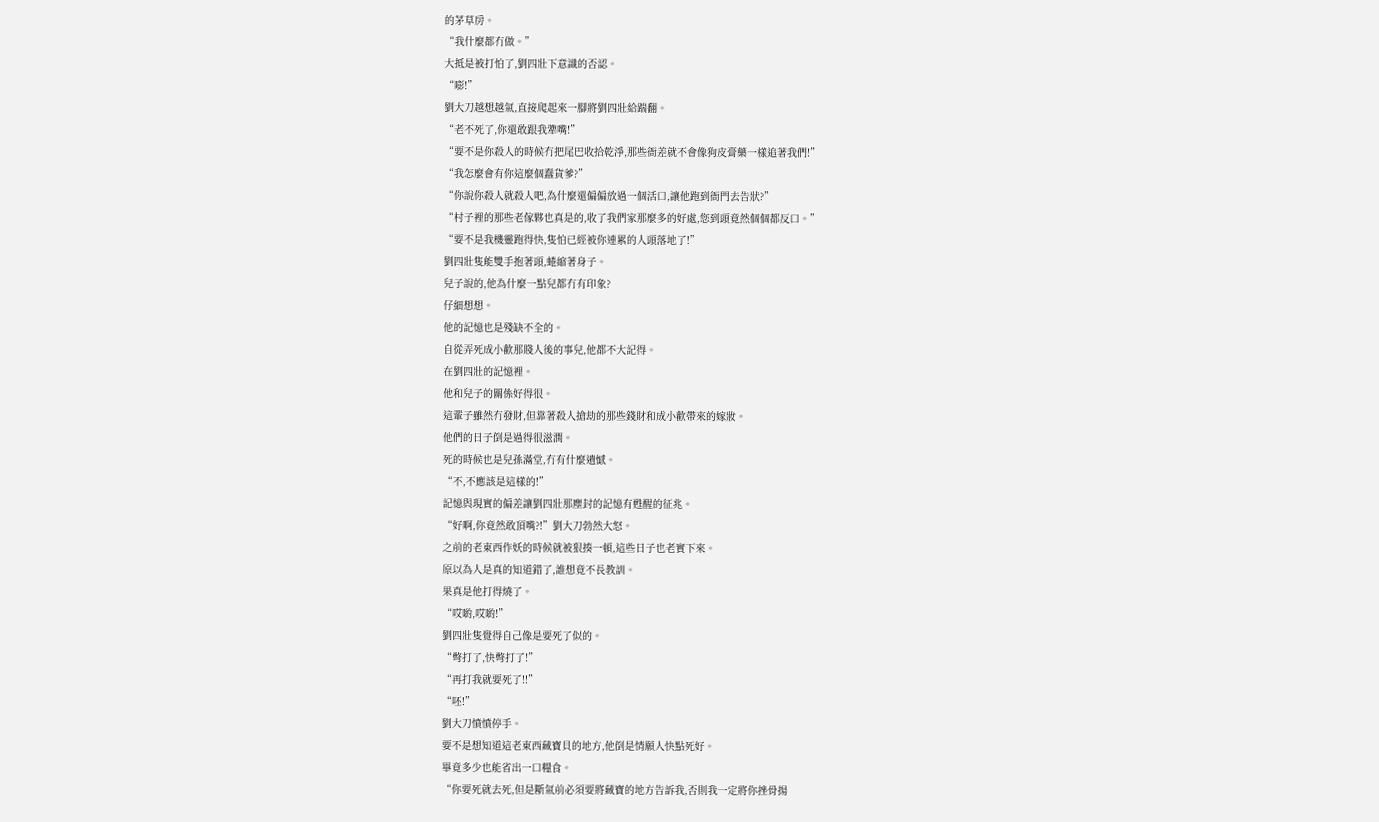的茅草房。
“我什麼都冇做。”
大抵是被打怕了,劉四壯下意識的否認。
“嘭!”
劉大刀越想越氣,直接爬起來一腳將劉四壯給踹翻。
“老不死了,你還敢跟我犟嘴!”
“要不是你殺人的時候冇把尾巴收拾乾淨,那些衙差就不會像狗皮膏藥一樣追著我們!”
“我怎麼會有你這麼個蠢貨爹?”
“你說你殺人就殺人吧,為什麼還偏偏放過一個活口,讓他跑到衙門去告狀?”
“村子裡的那些老傢夥也真是的,收了我們家那麼多的好處,您到頭竟然個個都反口。”
“要不是我機靈跑得快,隻怕已經被你連累的人頭落地了!”
劉四壯隻能雙手抱著頭,蜷縮著身子。
兒子說的,他為什麼一點兒都冇有印象?
仔細想想。
他的記憶也是殘缺不全的。
自從弄死成小歡那賤人後的事兒,他都不大記得。
在劉四壯的記憶裡。
他和兒子的關係好得很。
這輩子雖然冇發財,但靠著殺人搶劫的那些錢財和成小歡帶來的嫁妝。
他們的日子倒是過得很滋潤。
死的時候也是兒孫滿堂,冇有什麼遺憾。
“不,不應該是這樣的!”
記憶與現實的偏差讓劉四壯那塵封的記憶有甦醒的征兆。
“好啊,你竟然敢頂嘴?!”劉大刀勃然大怒。
之前的老東西作妖的時候就被狠揍一頓,這些日子也老實下來。
原以為人是真的知道錯了,誰想竟不長教訓。
果真是他打得燒了。
“哎喲,哎喲!”
劉四壯隻覺得自己像是要死了似的。
“彆打了,快彆打了!”
“再打我就要死了!!”
“呸!”
劉大刀憤憤停手。
要不是想知道這老東西藏寶貝的地方,他倒是情願人快點死好。
畢竟多少也能省出一口糧食。
“你要死就去死,但是斷氣前必須要將藏寶的地方告訴我,否則我一定將你挫骨揚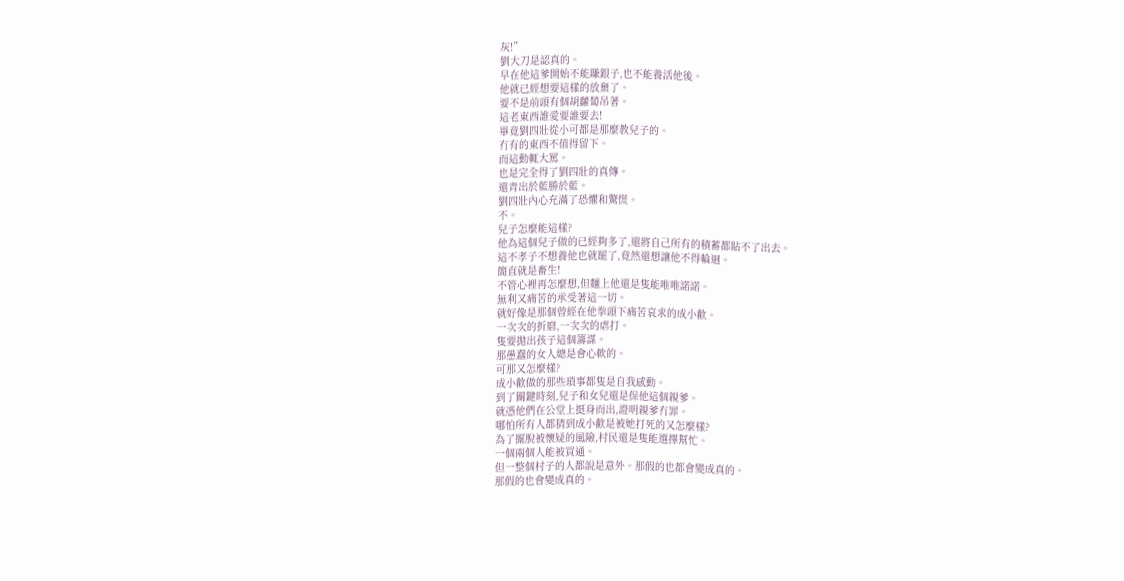灰!”
劉大刀是認真的。
早在他這爹開始不能賺銀子,也不能養活他後。
他就已經想要這樣的放棄了。
要不是前頭有個胡蘿蔔吊著。
這老東西誰愛要誰要去!
畢竟劉四壯從小可都是那麼教兒子的。
冇有的東西不值得留下。
而這動輒大罵。
也是完全得了劉四壯的真傳。
還青出於藍勝於藍。
劉四壯內心充滿了恐懼和驚慌。
不。
兒子怎麼能這樣?
他為這個兒子做的已經夠多了,還將自己所有的積蓄都貼不了出去。
這不孝子不想養他也就罷了,竟然還想讓他不得輪迴。
簡直就是畜生!
不管心裡再怎麼想,但麵上他還是隻能唯唯諾諾。
無利又痛苦的承受著這一切。
就好像是那個曾經在他拳頭下痛苦哀求的成小歡。
一次次的折磨,一次次的虐打。
隻要拋出孩子這個籌謀。
那愚蠢的女人總是會心軟的。
可那又怎麼樣?
成小歡做的那些瑣事都隻是自我感動。
到了關鍵時刻,兒子和女兒還是保他這個親爹。
就憑他們在公堂上挺身而出,證明親爹冇罪。
哪怕所有人都猜到成小歡是被她打死的又怎麼樣?
為了擺脫被懷疑的風險,村民還是隻能選擇幫忙。
一個兩個人能被買通。
但一整個村子的人都說是意外。那假的也都會變成真的。
那假的也會變成真的。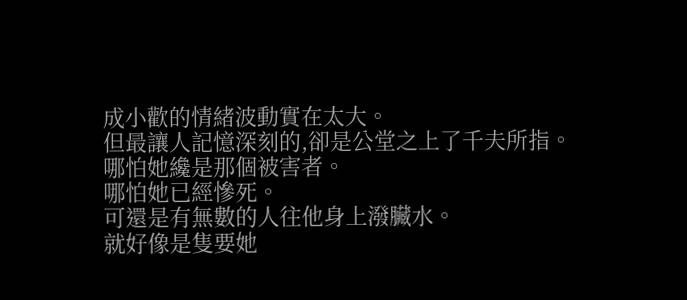成小歡的情緒波動實在太大。
但最讓人記憶深刻的,卻是公堂之上了千夫所指。
哪怕她纔是那個被害者。
哪怕她已經慘死。
可還是有無數的人往他身上潑臟水。
就好像是隻要她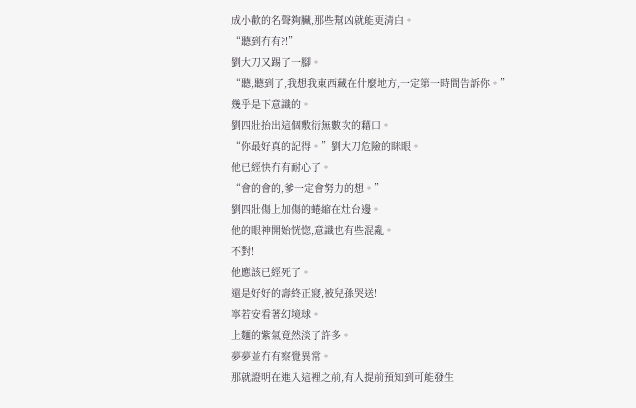成小歡的名聲夠臟,那些幫凶就能更清白。
“聽到冇有?!”
劉大刀又踢了一腳。
“聽,聽到了,我想我東西藏在什麼地方,一定第一時間告訴你。”
幾乎是下意識的。
劉四壯抬出這個敷衍無數次的藉口。
“你最好真的記得。”劉大刀危險的眯眼。
他已經快冇有耐心了。
“會的會的,爹一定會努力的想。”
劉四壯傷上加傷的蜷縮在灶台邊。
他的眼神開始恍惚,意識也有些混亂。
不對!
他應該已經死了。
還是好好的壽終正寢,被兒孫哭送!
寧若安看著幻境球。
上麵的紫氣竟然淡了許多。
夢夢並冇有察覺異常。
那就證明在進入這裡之前,有人提前預知到可能發生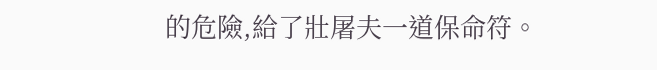的危險,給了壯屠夫一道保命符。